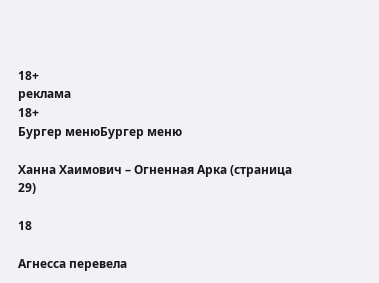18+
реклама
18+
Бургер менюБургер меню

Ханна Хаимович – Огненная Арка (страница 29)

18

Агнесса перевела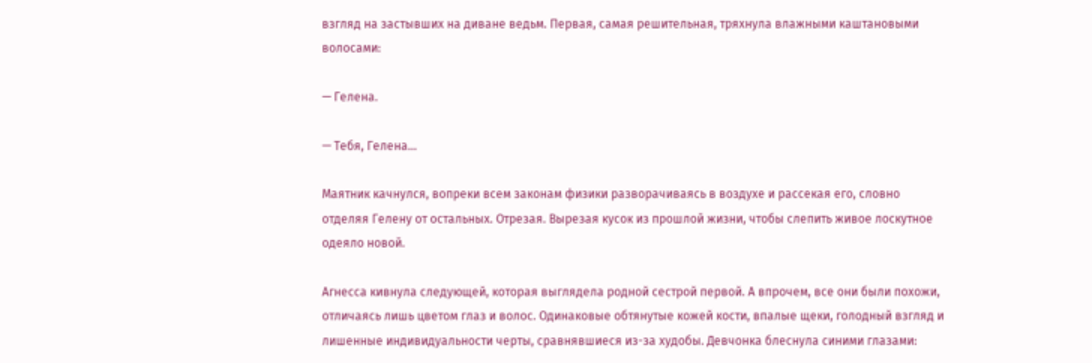взгляд на застывших на диване ведьм. Первая, самая решительная, тряхнула влажными каштановыми волосами:

— Гелена.

— Тебя, Гелена…

Маятник качнулся, вопреки всем законам физики разворачиваясь в воздухе и рассекая его, словно отделяя Гелену от остальных. Отрезая. Вырезая кусок из прошлой жизни, чтобы слепить живое лоскутное одеяло новой.

Агнесса кивнула следующей, которая выглядела родной сестрой первой. А впрочем, все они были похожи, отличаясь лишь цветом глаз и волос. Одинаковые обтянутые кожей кости, впалые щеки, голодный взгляд и лишенные индивидуальности черты, сравнявшиеся из-за худобы. Девчонка блеснула синими глазами: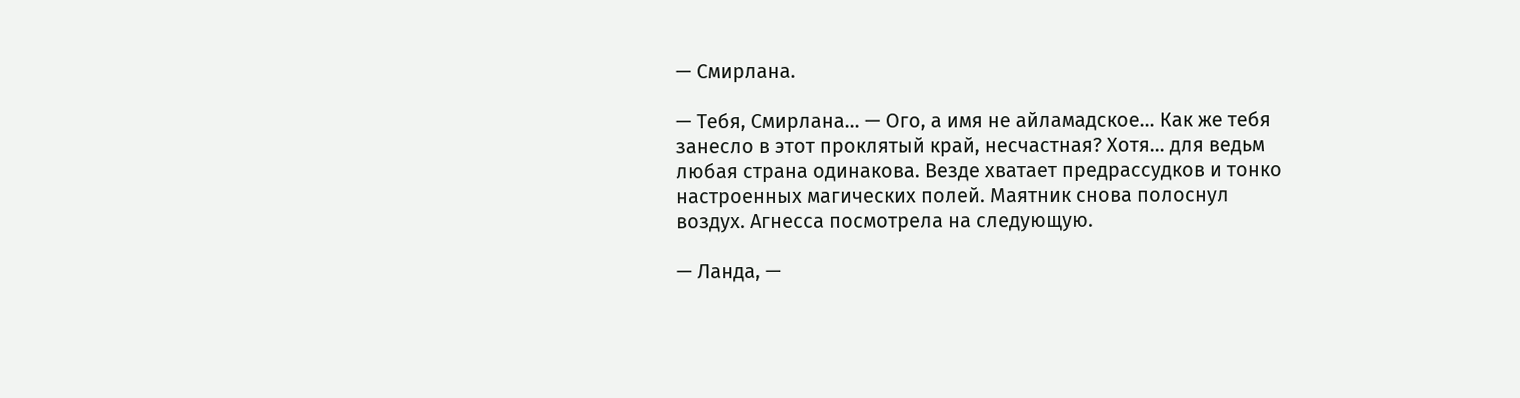— Смирлана.

— Тебя, Смирлана… — Ого, а имя не айламадское… Как же тебя занесло в этот проклятый край, несчастная? Хотя… для ведьм любая страна одинакова. Везде хватает предрассудков и тонко настроенных магических полей. Маятник снова полоснул воздух. Агнесса посмотрела на следующую.

— Ланда, —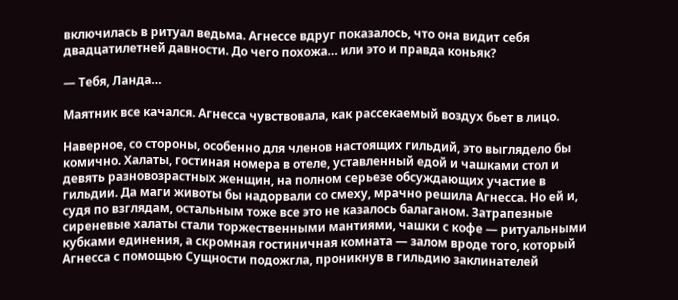включилась в ритуал ведьма. Агнессе вдруг показалось, что она видит себя двадцатилетней давности. До чего похожа… или это и правда коньяк?

— Тебя, Ланда…

Маятник все качался. Агнесса чувствовала, как рассекаемый воздух бьет в лицо.

Наверное, со стороны, особенно для членов настоящих гильдий, это выглядело бы комично. Халаты, гостиная номера в отеле, уставленный едой и чашками стол и девять разновозрастных женщин, на полном серьезе обсуждающих участие в гильдии. Да маги животы бы надорвали со смеху, мрачно решила Агнесса. Но ей и, судя по взглядам, остальным тоже все это не казалось балаганом. Затрапезные сиреневые халаты стали торжественными мантиями, чашки с кофе — ритуальными кубками единения, а скромная гостиничная комната — залом вроде того, который Агнесса с помощью Сущности подожгла, проникнув в гильдию заклинателей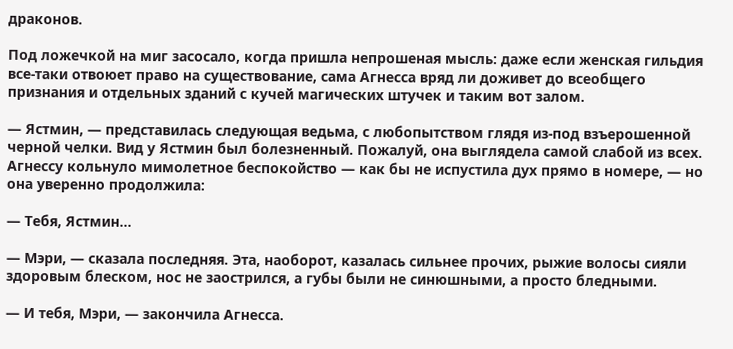драконов.

Под ложечкой на миг засосало, когда пришла непрошеная мысль: даже если женская гильдия все-таки отвоюет право на существование, сама Агнесса вряд ли доживет до всеобщего признания и отдельных зданий с кучей магических штучек и таким вот залом.

— Ястмин, — представилась следующая ведьма, с любопытством глядя из-под взъерошенной черной челки. Вид у Ястмин был болезненный. Пожалуй, она выглядела самой слабой из всех. Агнессу кольнуло мимолетное беспокойство — как бы не испустила дух прямо в номере, — но она уверенно продолжила:

— Тебя, Ястмин…

— Мэри, — сказала последняя. Эта, наоборот, казалась сильнее прочих, рыжие волосы сияли здоровым блеском, нос не заострился, а губы были не синюшными, а просто бледными.

— И тебя, Мэри, — закончила Агнесса.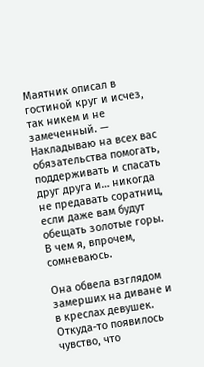Маятник описал в гостиной круг и исчез, так никем и не замеченный. — Накладываю на всех вас обязательства помогать, поддерживать и спасать друг друга и… никогда не предавать соратниц, если даже вам будут обещать золотые горы. В чем я, впрочем, сомневаюсь.

Она обвела взглядом замерших на диване и в креслах девушек. Откуда-то появилось чувство, что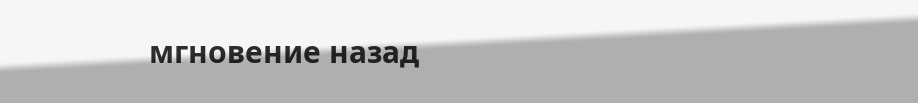мгновение назад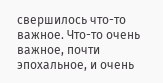свершилось что-то важное. Что-то очень важное, почти эпохальное, и очень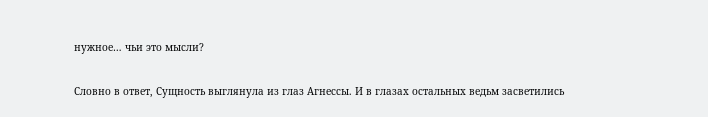нужное… чьи это мысли?

Словно в ответ, Сущность выглянула из глаз Агнессы. И в глазах остальных ведьм засветились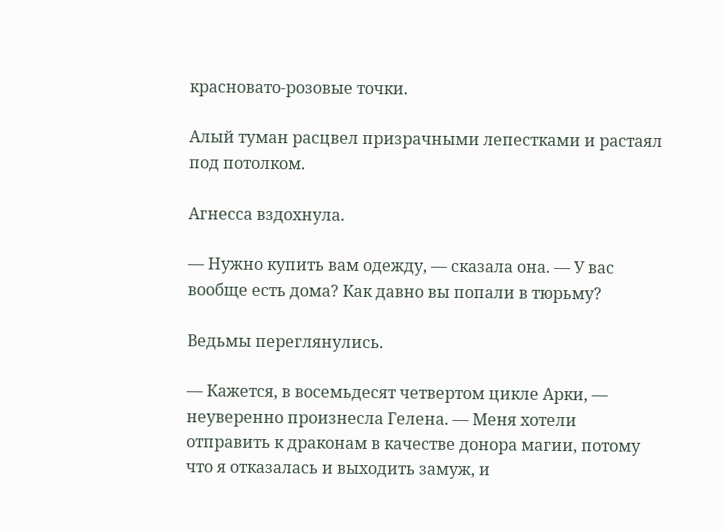красновато-розовые точки.

Алый туман расцвел призрачными лепестками и растаял под потолком.

Агнесса вздохнула.

— Нужно купить вам одежду, — сказала она. — У вас вообще есть дома? Как давно вы попали в тюрьму?

Ведьмы переглянулись.

— Кажется, в восемьдесят четвертом цикле Арки, — неуверенно произнесла Гелена. — Меня хотели отправить к драконам в качестве донора магии, потому что я отказалась и выходить замуж, и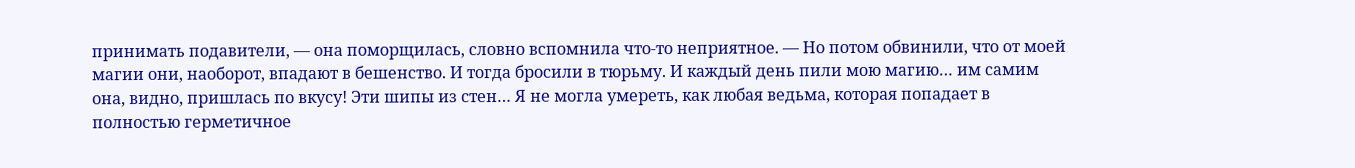принимать подавители, — она поморщилась, словно вспомнила что-то неприятное. — Но потом обвинили, что от моей магии они, наоборот, впадают в бешенство. И тогда бросили в тюрьму. И каждый день пили мою магию… им самим она, видно, пришлась по вкусу! Эти шипы из стен… Я не могла умереть, как любая ведьма, которая попадает в полностью герметичное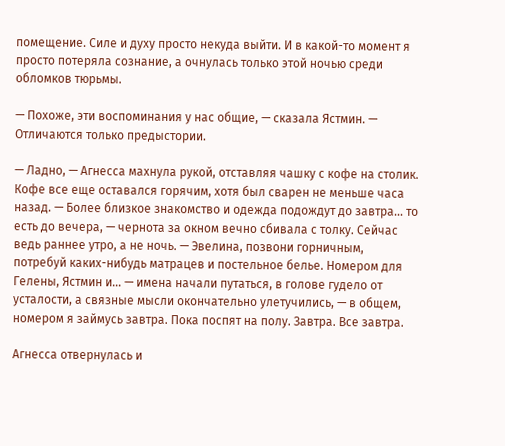помещение. Силе и духу просто некуда выйти. И в какой-то момент я просто потеряла сознание, а очнулась только этой ночью среди обломков тюрьмы.

— Похоже, эти воспоминания у нас общие, — сказала Ястмин. — Отличаются только предыстории.

— Ладно, — Агнесса махнула рукой, отставляя чашку с кофе на столик. Кофе все еще оставался горячим, хотя был сварен не меньше часа назад. — Более близкое знакомство и одежда подождут до завтра… то есть до вечера, — чернота за окном вечно сбивала с толку. Сейчас ведь раннее утро, а не ночь. — Эвелина, позвони горничным, потребуй каких-нибудь матрацев и постельное белье. Номером для Гелены, Ястмин и… — имена начали путаться, в голове гудело от усталости, а связные мысли окончательно улетучились, — в общем, номером я займусь завтра. Пока поспят на полу. Завтра. Все завтра.

Агнесса отвернулась и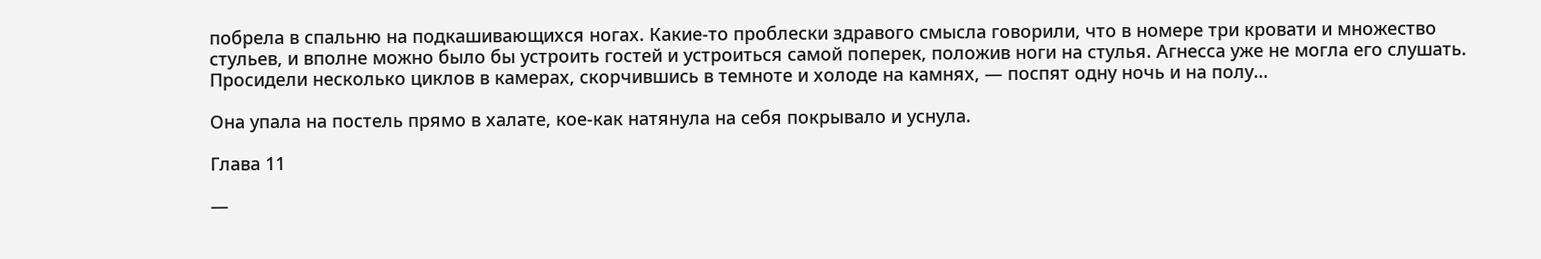побрела в спальню на подкашивающихся ногах. Какие-то проблески здравого смысла говорили, что в номере три кровати и множество стульев, и вполне можно было бы устроить гостей и устроиться самой поперек, положив ноги на стулья. Агнесса уже не могла его слушать. Просидели несколько циклов в камерах, скорчившись в темноте и холоде на камнях, — поспят одну ночь и на полу…

Она упала на постель прямо в халате, кое-как натянула на себя покрывало и уснула.

Глава 11

—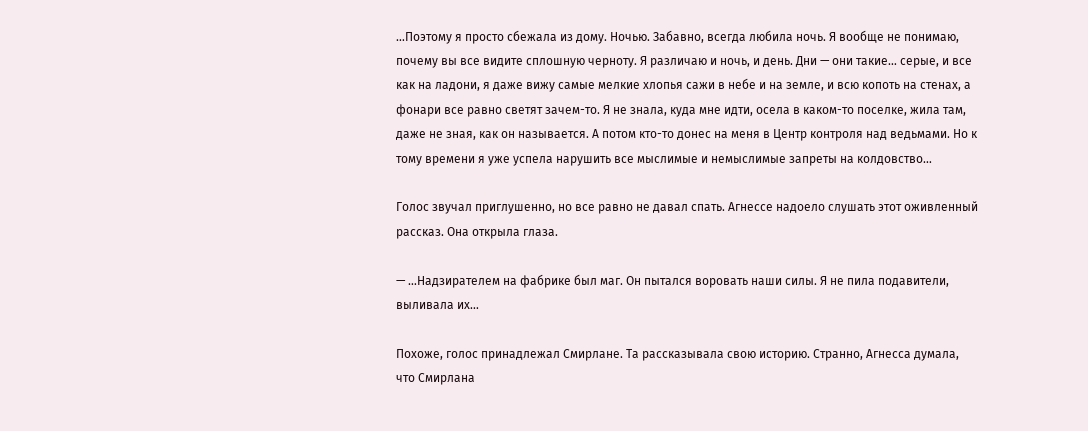…Поэтому я просто сбежала из дому. Ночью. Забавно, всегда любила ночь. Я вообще не понимаю, почему вы все видите сплошную черноту. Я различаю и ночь, и день. Дни — они такие… серые, и все как на ладони, я даже вижу самые мелкие хлопья сажи в небе и на земле, и всю копоть на стенах, а фонари все равно светят зачем-то. Я не знала, куда мне идти, осела в каком-то поселке, жила там, даже не зная, как он называется. А потом кто-то донес на меня в Центр контроля над ведьмами. Но к тому времени я уже успела нарушить все мыслимые и немыслимые запреты на колдовство…

Голос звучал приглушенно, но все равно не давал спать. Агнессе надоело слушать этот оживленный рассказ. Она открыла глаза.

— …Надзирателем на фабрике был маг. Он пытался воровать наши силы. Я не пила подавители, выливала их…

Похоже, голос принадлежал Смирлане. Та рассказывала свою историю. Странно, Агнесса думала, что Смирлана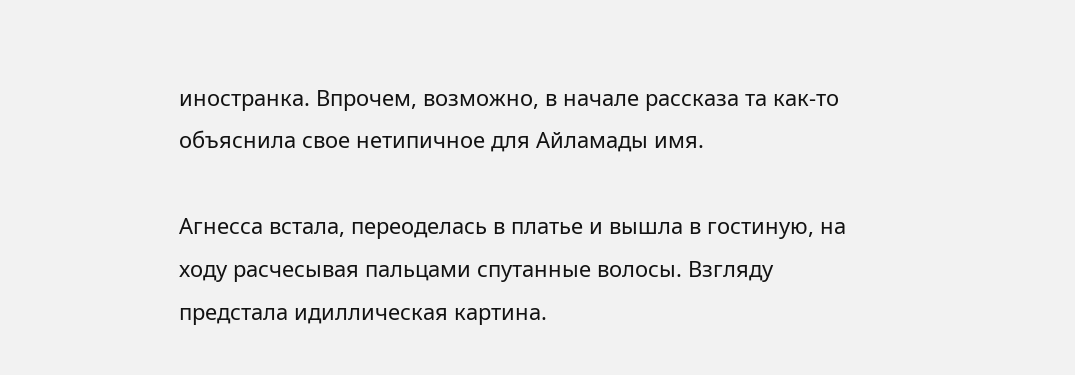иностранка. Впрочем, возможно, в начале рассказа та как-то объяснила свое нетипичное для Айламады имя.

Агнесса встала, переоделась в платье и вышла в гостиную, на ходу расчесывая пальцами спутанные волосы. Взгляду предстала идиллическая картина.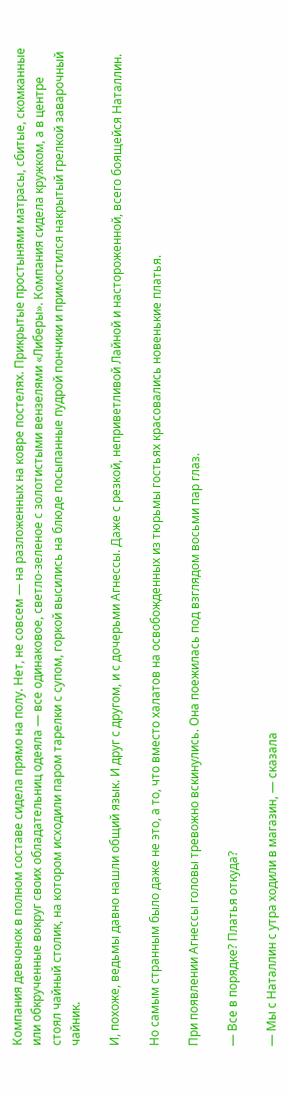Компания девчонок в полном составе сидела прямо на полу. Нет, не совсем — на разложенных на ковре постелях. Прикрытые простынями матрасы, сбитые, скомканные или обкрученные вокруг своих обладательниц одеяла — все одинаковое, светло-зеленое с золотистыми вензелями «Либеры». Компания сидела кружком, а в центре стоял чайный столик, на котором исходили паром тарелки с супом, горкой высились на блюде посыпанные пудрой пончики и примостился накрытый грелкой заварочный чайник.

И, похоже, ведьмы давно нашли общий язык. И друг с другом, и с дочерьми Агнессы. Даже с резкой, неприветливой Лайной и настороженной, всего боящейся Наталлин.

Но самым странным было даже не это, а то, что вместо халатов на освобожденных из тюрьмы гостьях красовались новенькие платья.

При появлении Агнессы головы тревожно вскинулись. Она поежилась под взглядом восьми пар глаз.

— Все в порядке? Платья откуда?

— Мы с Наталлин с утра ходили в магазин, — сказала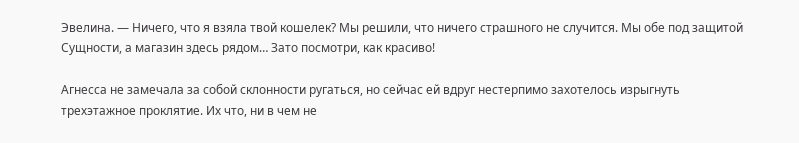Эвелина. — Ничего, что я взяла твой кошелек? Мы решили, что ничего страшного не случится. Мы обе под защитой Сущности, а магазин здесь рядом… Зато посмотри, как красиво!

Агнесса не замечала за собой склонности ругаться, но сейчас ей вдруг нестерпимо захотелось изрыгнуть трехэтажное проклятие. Их что, ни в чем не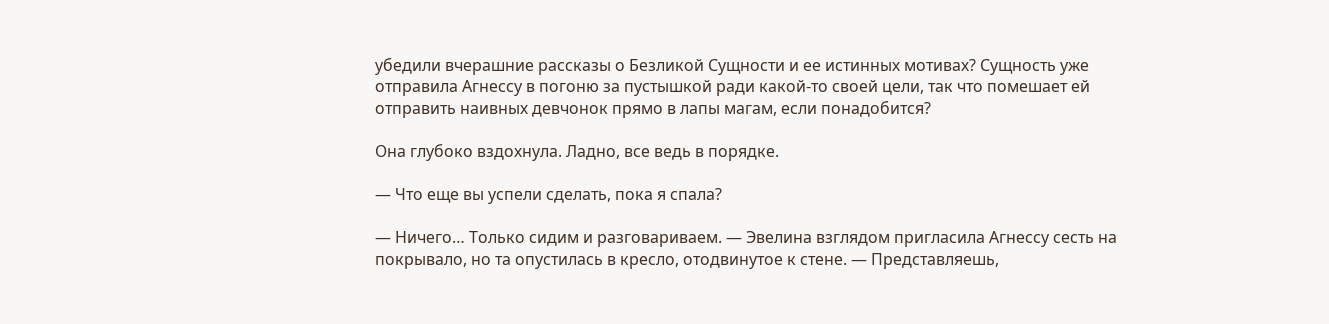убедили вчерашние рассказы о Безликой Сущности и ее истинных мотивах? Сущность уже отправила Агнессу в погоню за пустышкой ради какой-то своей цели, так что помешает ей отправить наивных девчонок прямо в лапы магам, если понадобится?

Она глубоко вздохнула. Ладно, все ведь в порядке.

— Что еще вы успели сделать, пока я спала?

— Ничего… Только сидим и разговариваем. — Эвелина взглядом пригласила Агнессу сесть на покрывало, но та опустилась в кресло, отодвинутое к стене. — Представляешь,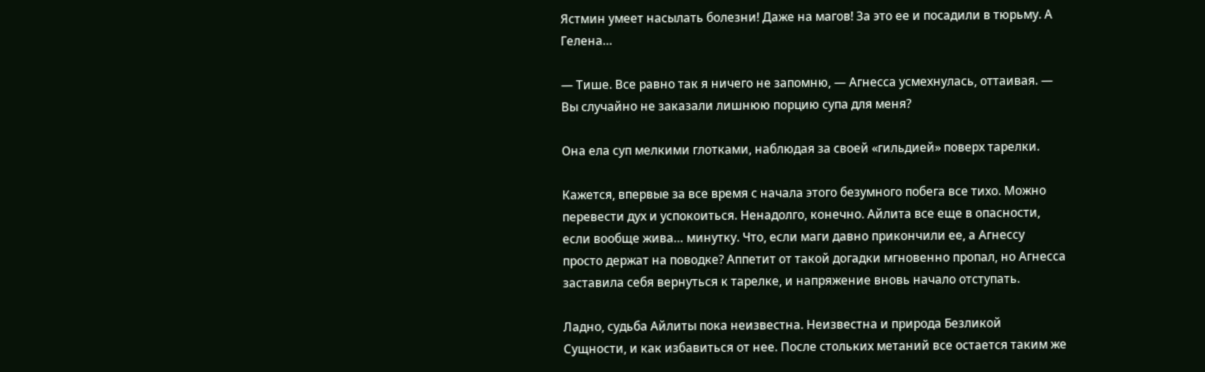Ястмин умеет насылать болезни! Даже на магов! За это ее и посадили в тюрьму. А Гелена…

— Тише. Все равно так я ничего не запомню, — Агнесса усмехнулась, оттаивая. — Вы случайно не заказали лишнюю порцию супа для меня?

Она ела суп мелкими глотками, наблюдая за своей «гильдией» поверх тарелки.

Кажется, впервые за все время с начала этого безумного побега все тихо. Можно перевести дух и успокоиться. Ненадолго, конечно. Айлита все еще в опасности, если вообще жива… минутку. Что, если маги давно прикончили ее, а Агнессу просто держат на поводке? Аппетит от такой догадки мгновенно пропал, но Агнесса заставила себя вернуться к тарелке, и напряжение вновь начало отступать.

Ладно, судьба Айлиты пока неизвестна. Неизвестна и природа Безликой Сущности, и как избавиться от нее. После стольких метаний все остается таким же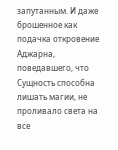запутанным. И даже брошенное как подачка откровение Аджарна, поведавшего, что Сущность способна лишать магии, не проливало света на все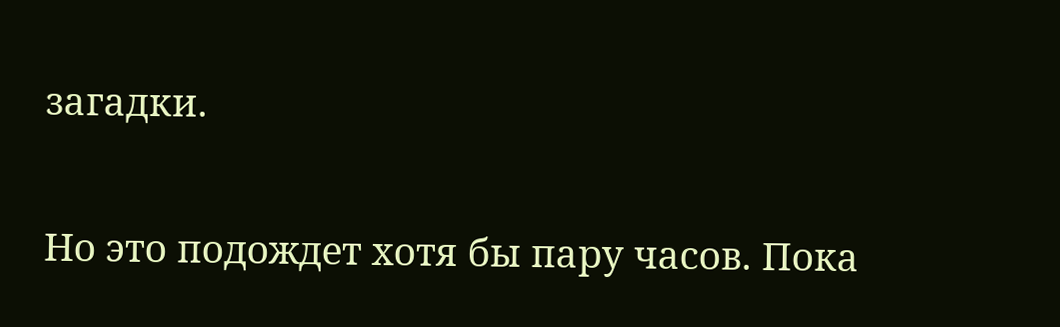загадки.

Но это подождет хотя бы пару часов. Пока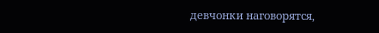девчонки наговорятся,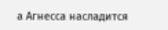а Агнесса насладится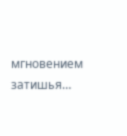мгновением затишья…